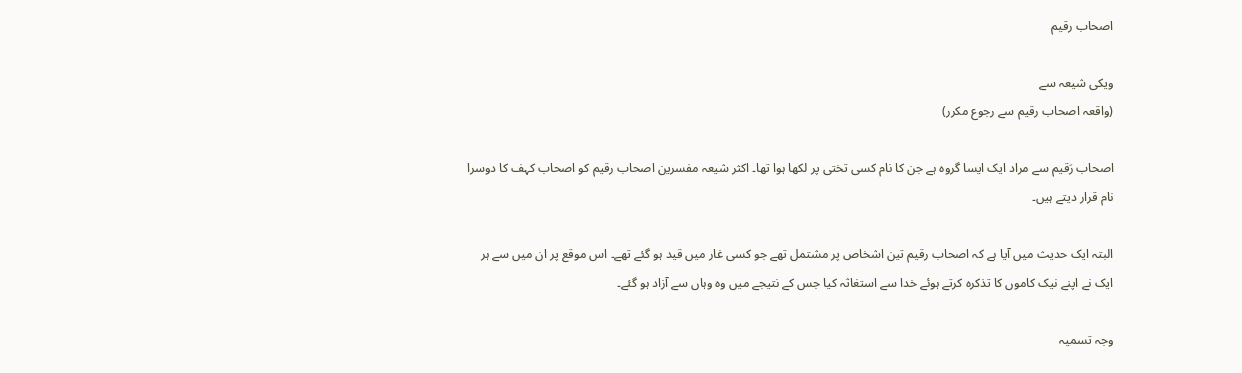اصحاب رقیم

ویکی شیعہ سے
(واقعہ اصحاب رقیم سے رجوع مکرر)

اصحاب‌ رَقيم‌ سے مراد ایک ایسا گروہ ہے جن کا نام کسی تختی پر لکھا ہوا تھا۔ اکثر شیعہ مفسرین اصحاب رقیم کو اصحاب کہف کا دوسرا نام قرار دیتے ہیں۔

البتہ ایک حدیث میں آیا ہے کہ اصحاب رقیم تین اشخاص پر مشتمل تھے جو کسی غار میں قید ہو گئے تھے۔ اس موقع پر ان میں سے ہر ایک نے اپنے نیک کاموں کا تذکرہ کرتے ہوئے خدا سے استغاثہ کیا جس کے نتیجے میں وہ وہاں سے آزاد ہو گئے۔

وجہ تسمیہ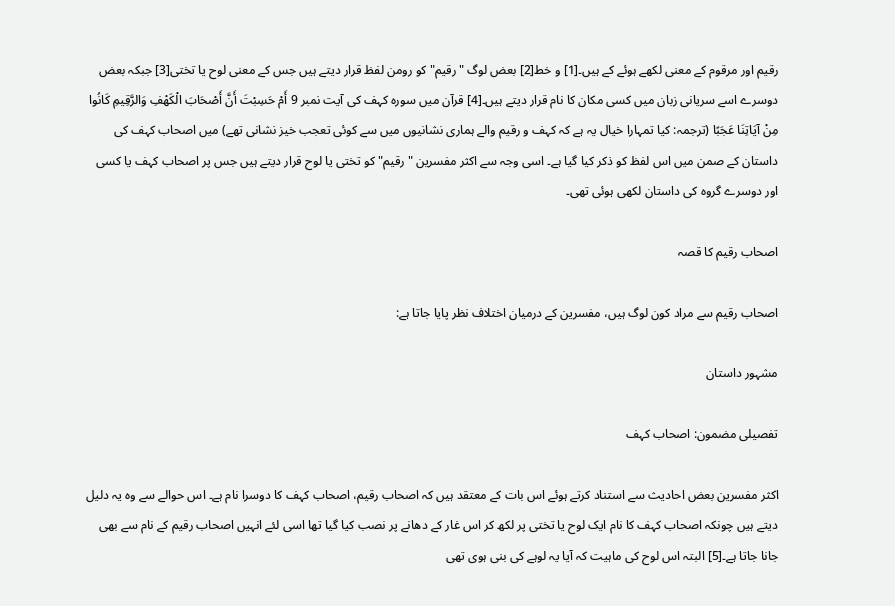رقیم اور مرقوم کے معنی لکھے ہوئے کے ہیں۔[1] و خط[2] بعض لوگ "رقیم" کو رومن لفظ قرار دیتے ہیں جس کے معنی لوح یا تختی[3] جبکہ بعض دوسرے اسے سریانی زبان میں کسی مکان کا نام قرار دیتے ہیں۔[4] قرآن میں سورہ کہف کی آیت نمبر 9 أَمْ حَسِبْتَ أَنَّ أَصْحَابَ الْكَهْفِ وَالرَّقِيمِ كَانُوا مِنْ آيَاتِنَا عَجَبًا (ترجمہ: کیا تمہارا خیال یہ ہے کہ کہف و رقیم والے ہماری نشانیوں میں سے کوئی تعجب خیز نشانی تھے) میں اصحاب کہف کی داستان کے صمن میں اس لفظ کو ذکر کیا گیا ہے۔ اسی وجہ سے اکثر مفسرین "رقیم" کو تختی یا لوح قرار دیتے ہیں جس پر اصحاب کہف یا کسی اور دوسرے گروہ کی داستان لکھی ہوئی تھی۔

اصحاب رقیم کا قصہ

اصحاب رقیم سے مراد کون لوگ ہیں، مفسرین کے درمیان اختلاف نظر پایا جاتا ہے:

مشہور داستان

تفصیلی مضمون: اصحاب کہف

اکثر مفسرین بعض احادیث سے استناد کرتے ہوئے اس بات کے معتقد ہیں کہ اصحاب رقیم، اصحاب کہف کا دوسرا نام ہے۔ اس حوالے سے وہ یہ دلیل دیتے ہیں چونکہ اصحاب کہف کا نام ایک لوح یا تختی پر لکھ کر اس غار کے دھانے پر نصب کیا گیا تھا اسی لئے انہیں اصحاب رقیم کے نام سے بھی جانا جاتا ہے۔[5] البتہ اس لوح کی ماہیت کہ آیا یہ لوہے کی بنی ہوی تھی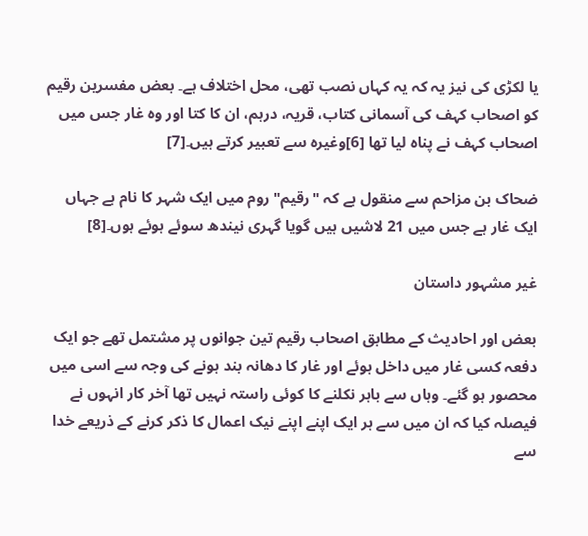یا لکڑی کی نیز یہ کہ یہ کہاں نصب تھی، محل اختلاف ہے۔ بعض مفسرین رقیم کو اصحاب کہف کی آسمانی کتاب، قریہ، درہم‌، ان کا کتا اور وہ غار جس میں اصحاب کہف نے پناہ لیا تھا [6]وغیرہ سے تعبیر کرتے ہیں۔[7]

ضحاک بن مزاحم سے منقول ہے کہ "رقیم" روم میں ایک شہر کا نام ہے جہاں ایک غار ہے جس میں 21 لاشیں ہیں گویا گہری نیندھ سوئے ہوئے ہوں۔[8]

غیر مشہور داستان

بعض اور احادیث کے مطابق اصحاب رقیم تین جوانوں پر مشتمل تھے جو ایک دفعہ کسی غار میں داخل ہوئے اور غار کا دھانہ بند ہونے کی وجہ سے اسی میں محصور ہو گئے۔ وہاں سے باہر نکلنے کا کوئی راستہ نہیں تھا آخر کار انہوں نے فیصلہ کیا کہ ان میں سے ہر ایک اپنے اپنے نیک اعمال کا ذکر کرنے کے ذریعے خدا سے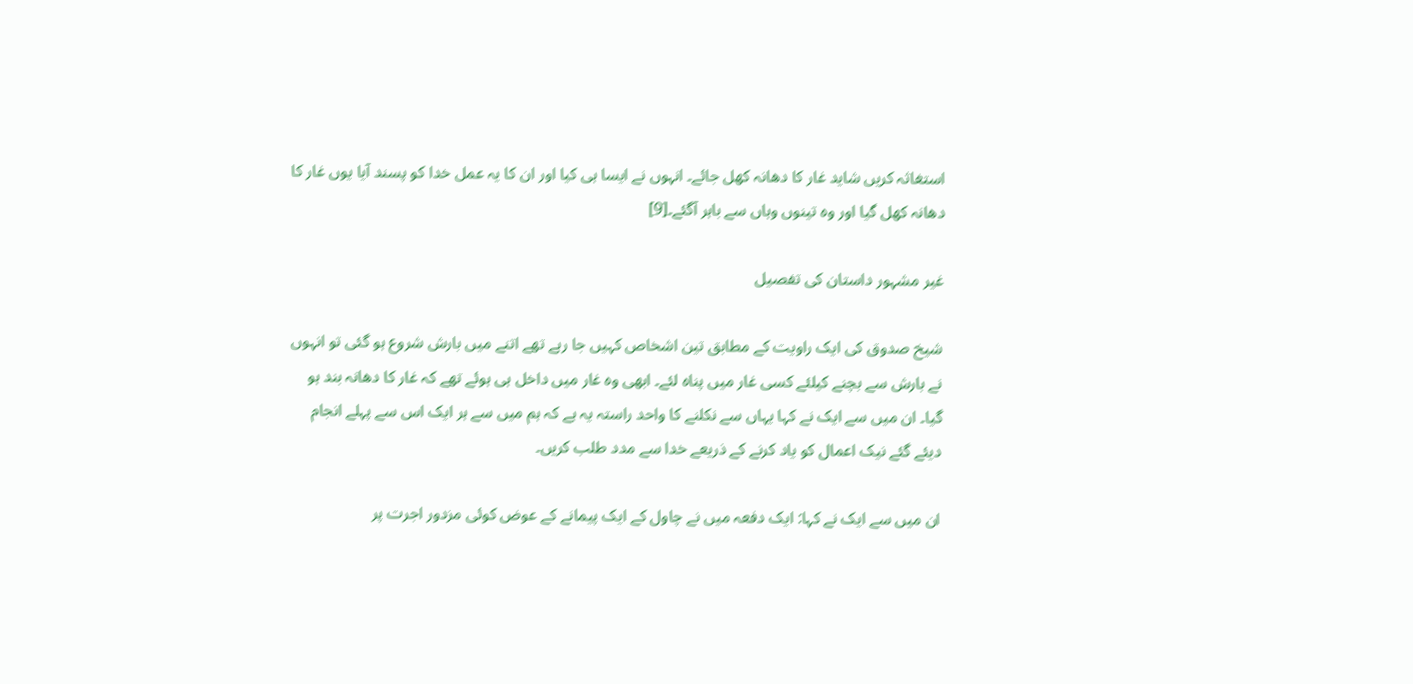استغاثہ کریں شاید غار کا دھانہ کھل جائے۔ انہوں نے ایسا ہی کیا اور ان کا یہ عمل خدا کو پسند آیا یوں غار کا دھانہ کھل گیا اور وہ تینوں وہاں سے باہر آگئے۔[9]

غیر مشہور داستان کی تفصیل

شیخ صدوق کی ایک راویت کے مطابق تین اشخاص کہیں جا رہے تھے اتنے میں بارش شروع ہو گئی تو انہوں نے بارش سے بچنے کیلئے کسی غار میں پناہ لئے۔ ابھی وہ غار میں داخل ہی ہوئے تھے کہ غار کا دھانہ بند ہو گیا۔ ان میں سے ایک نے کہا یہاں سے نکلنے کا واحد راستہ یہ ہے کہ ہم میں سے ہر ایک اس سے پہلے انجام دیئے گئے نیک اعمال کو یاد کرنے کے ذریعے خدا سے مدد طلب کریں۔

ان میں سے ایک نے کہا: ایک دفعہ میں نے چاول کے ایک پیمانے کے عوض کوئی مزدور اجرت پر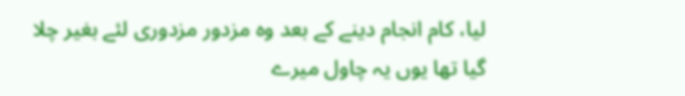لیا، کام انجام دینے کے بعد وہ مزدور مزدوری لئے بغیر چلا گیا تھا یوں یہ چاول میرے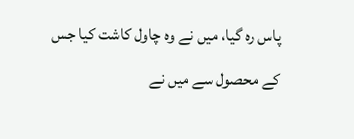پاس رہ گیا، میں نے وہ چاول کاشت کیا جس کے محصول سے میں نے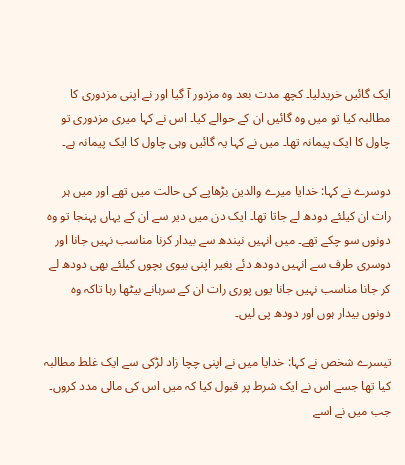ایک گائیں خریدلیا۔ کچھ مدت بعد وہ مزدور آ گیا اور نے اپنی مزدوری کا مطالبہ کیا تو میں وہ گائیں ان کے حوالے کیا۔ اس نے کہا میری مزدوری تو چاول کا ایک پیمانہ تھا۔ میں نے کہا یہ گائیں وہی چاول کا ایک پیمانہ ہے۔

دوسرے نے کہا: خدایا میرے والدین بڑھاپے کی حالت میں تھے اور میں ہر رات ان کیلئے دودھ لے جاتا تھا۔ ایک دن میں دیر سے ان کے یہاں پہنجا تو وہ دونوں سو چکے تھے۔ میں انہیں نیندھ سے بیدار کرنا مناسب نہیں جانا اور دوسری طرف سے انہیں دودھ دئے بغیر اپنی بیوی بچوں کیلئے بھی دودھ لے کر جانا مناسب نہیں جانا یوں پوری رات ان کے سرہانے بیٹھا رہا تاکہ وہ دونوں بیدار ہوں اور دودھ پی لیں۔

تیسرے شخص نے کہا: خدایا میں نے اپنی چچا زاد لڑکی سے ایک غلط مطالبہ کیا تھا جسے اس نے ایک شرط پر قبول کیا کہ میں اس کی مالی مدد کروں۔ جب میں نے اسے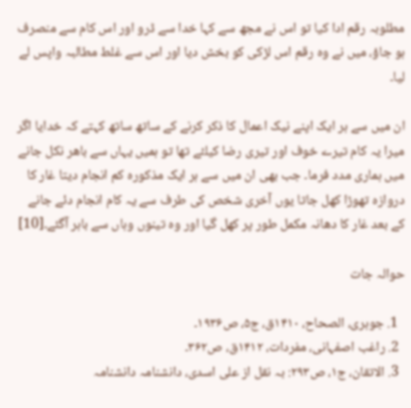مطلوبہ رقم ادا کیا تو اس نے مجھ سے کہا خدا سے ڈرو اور اس کام سے منصرف ہو جاؤ، میں نے وہ رقم اس لڑکی کو بخش دیا اور اس سے غلط مطالبہ واپس لے لیا۔

ان میں سے ہر ایک اپنے نیک اعمال کا ذکر کرنے کے ساتھ ساتھ کہتے کہ خدایا اگر میرا یہ کام تیرے خوف اور تیری رضا کیلئے تھا تو ہمیں یہاں سے باهر نکل جانے میں ہماری مدد فرما۔ جب بھی ان میں سے ہر ایک مذکورہ کم انجام دیتا غار کا دروازہ تھوڑا کھل جاتا یوں آخری شخص کی طرف سے یہ کام انجام دئے جانے کے بعد غار کا دھانہ مکمل طور پر کھل گیا اور وہ تینوں وہاں سے باہر آگئے۔[10]

حوالہ جات

  1. جوہری، الصحاح، ۱۴۱۰ق، ج۵، ص۱۹۳۶۔
  2. راغب اصفہانی، مفردات، ۱۴۱۲ق، ص۳۶۲۔
  3. الاتقان، ج۱، ص۲۹۳: بہ نقل از علی اسدی، دانشنامہ دانشنامہ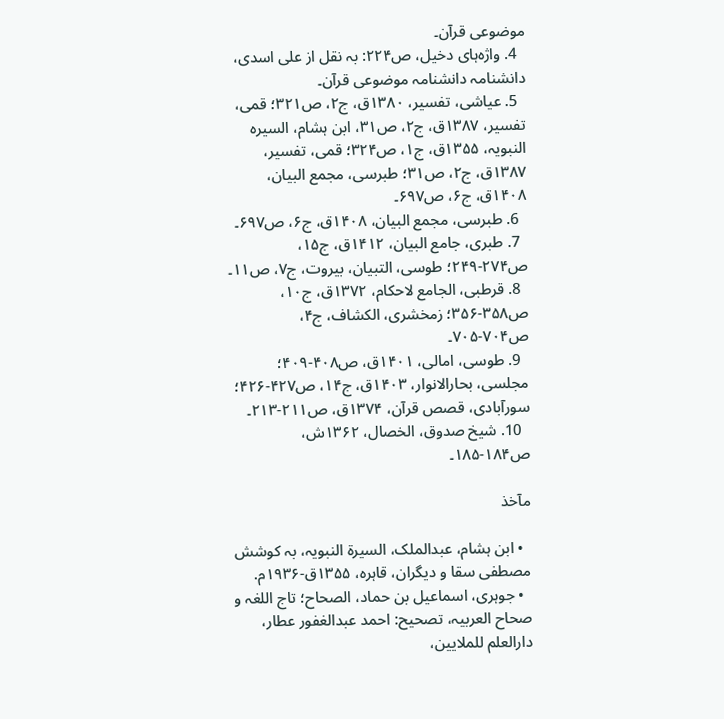موضوعی قرآن۔
  4. واژہ‌ہای دخیل، ص۲۲۴: بہ نقل از علی اسدی، دانشنامہ دانشنامہ موضوعی قرآن۔
  5. عیاشی، تفسیر، ۱۳۸۰ق، ج۲، ص۳۲۱؛ قمی، تفسیر، ۱۳۸۷ق، ج۲، ص۳۱، ابن ہشام، السیرہ النبویہ، ۱۳۵۵ق، ج۱، ص۳۲۴؛ قمی، تفسیر، ۱۳۸۷ق، ج۲، ص۳۱؛ طبرسی، مجمع البیان، ۱۴۰۸ق، ج۶، ص۶۹۷۔
  6. طبرسی، مجمع البیان، ۱۴۰۸ق، ج۶، ص۶۹۷۔
  7. طبری، جامع البیان، ۱۴۱۲ق، ج۱۵، ص۲۷۴-۲۴۹؛ طوسی، التبیان، بیروت، ج۷، ص۱۱۔
  8. قرطبی، الجامع لاحکام، ۱۳۷۲ق، ج۱۰، ص۳۵۸-۳۵۶؛ زمخشری، الکشاف، ج۴، ص۷۰۴-۷۰۵۔
  9. طوسی، امالی، ۱۴۰۱ق، ص۴۰۸-۴۰۹؛ مجلسی، بحارالانوار، ۱۴۰۳ق، ج۱۴، ص۴۲۷-۴۲۶؛ سورآبادی، قصص قرآن، ۱۳۷۴ق، ص۲۱۱-۲۱۳۔
  10. شیخ صدوق، الخصال، ۱۳۶۲ش، ص۱۸۴-۱۸۵۔

مآخذ

  • ابن ہشام، عبدالملک، السیرۃ النبویہ، بہ کوشش مصطفی سقا و دیگران، قاہرہ، ۱۳۵۵ق-۱۹۳۶م.
  • جوہری، اسماعیل بن حماد، الصحاح؛ تاج اللغہ و صحاح العربیہ، تصحیح: احمد عبدالغفور عطار، دارالعلم للملایین،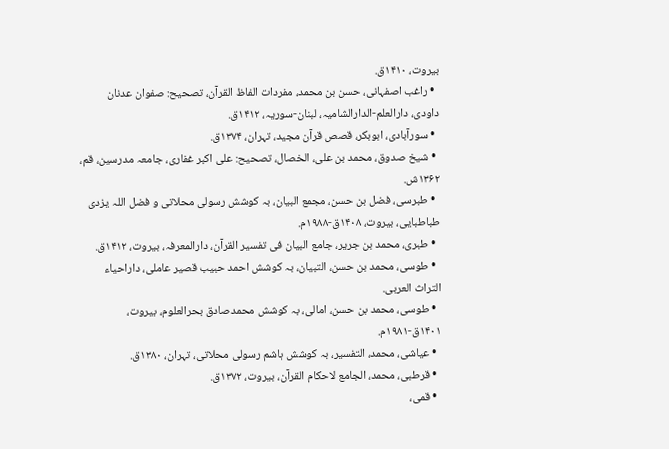بیروت، ۱۴۱۰ق.
  • راغب اصفہانی، حسن بن محمد، مفردات الفاظ القرآن، تصحیح: صفوان عدنان داودی، دارالعلم-الدارالشامیہ، لبنان-سوریہ، ۱۴۱۲ق.
  • سورآبادی، ابوبکر، قصص قرآن مجید، تہران، ۱۳۷۴ق.
  • شیخ صدوق، محمد بن علی، الخصال، تصحیح: علی اکبر غفاری، جامعہ مدرسین، قم، ۱۳۶۲ش.
  • طبرسی، فضل بن حسن، مجمع البیان، بہ کوشش رسولی محلاتی و فضل اللہ یزدی طباطبایی، بیروت، ۱۴۰۸ق-۱۹۸۸م.
  • طبری، محمد بن جریر، جامع البیان فی تفسیر القرآن، دارالمعرفہ، بیروت، ۱۴۱۲ق.
  • طوسی، محمد بن حسن، التبیان، بہ کوشش احمد حبیب قصیر عاملی، داراحیاء التراث العربی.
  • طوسی، محمد بن حسن، امالی، بہ کوشش محمدصادق بحرالعلوم، بیروت، ۱۴۰۱ق-۱۹۸۱م.
  • عیاشی، محمد، التفسیر، بہ کوشش ہاشم رسولی محلاتی، تہران، ۱۳۸۰ق.
  • قرطبی، محمد، الجامع لاحکام القرآن، بیروت، ۱۳۷۲ق.
  • قمی،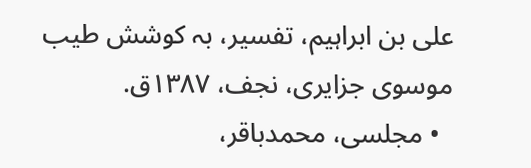علی بن ابراہیم، تفسیر، بہ کوشش طیب موسوی جزایری، نجف، ۱۳۸۷ق.
  • مجلسی، محمدباقر،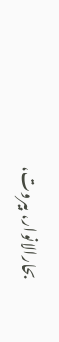بحارالانوار، بیروت،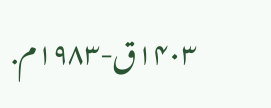۱۴۰۳ق-۱۹۸۳م.